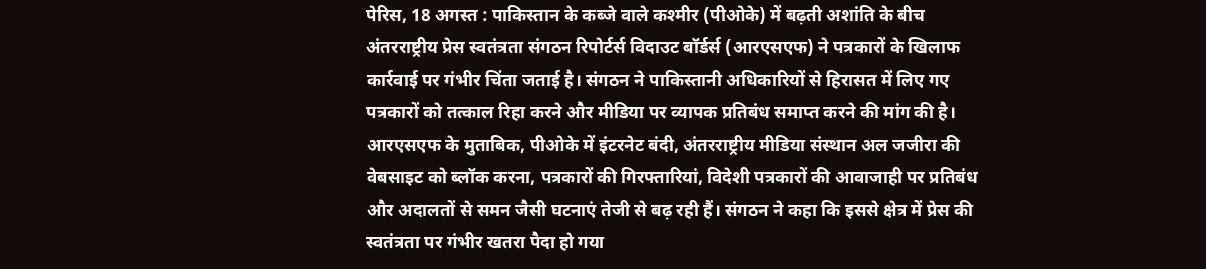पेरिस, 18 अगस्त : पाकिस्तान के कब्जे वाले कश्मीर (पीओके) में बढ़ती अशांति के बीच अंतरराष्ट्रीय प्रेस स्वतंत्रता संगठन रिपोर्टर्स विदाउट बॉर्डर्स (आरएसएफ) ने पत्रकारों के खिलाफ कार्रवाई पर गंभीर चिंता जताई है। संगठन ने पाकिस्तानी अधिकारियों से हिरासत में लिए गए पत्रकारों को तत्काल रिहा करने और मीडिया पर व्यापक प्रतिबंध समाप्त करने की मांग की है।
आरएसएफ के मुताबिक, पीओके में इंटरनेट बंदी, अंतरराष्ट्रीय मीडिया संस्थान अल जजीरा की वेबसाइट को ब्लॉक करना, पत्रकारों की गिरफ्तारियां, विदेशी पत्रकारों की आवाजाही पर प्रतिबंध और अदालतों से समन जैसी घटनाएं तेजी से बढ़ रही हैं। संगठन ने कहा कि इससे क्षेत्र में प्रेस की स्वतंत्रता पर गंभीर खतरा पैदा हो गया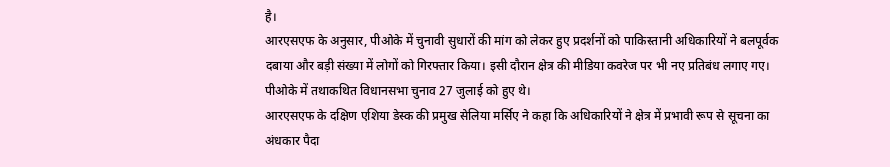है।
आरएसएफ के अनुसार, पीओके में चुनावी सुधारों की मांग को लेकर हुए प्रदर्शनों को पाकिस्तानी अधिकारियों ने बलपूर्वक दबाया और बड़ी संख्या में लोगों को गिरफ्तार किया। इसी दौरान क्षेत्र की मीडिया कवरेज पर भी नए प्रतिबंध लगाए गए। पीओके में तथाकथित विधानसभा चुनाव 27 जुलाई को हुए थे।
आरएसएफ के दक्षिण एशिया डेस्क की प्रमुख सेलिया मर्सिए ने कहा कि अधिकारियों ने क्षेत्र में प्रभावी रूप से सूचना का अंधकार पैदा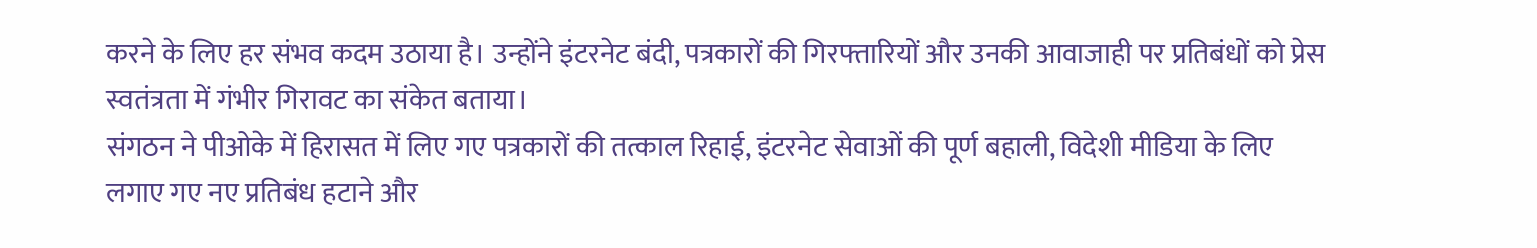करने के लिए हर संभव कदम उठाया है। उन्होंने इंटरनेट बंदी, पत्रकारों की गिरफ्तारियों और उनकी आवाजाही पर प्रतिबंधों को प्रेस स्वतंत्रता में गंभीर गिरावट का संकेत बताया।
संगठन ने पीओके में हिरासत में लिए गए पत्रकारों की तत्काल रिहाई, इंटरनेट सेवाओं की पूर्ण बहाली, विदेशी मीडिया के लिए लगाए गए नए प्रतिबंध हटाने और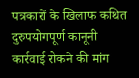पत्रकारों के खिलाफ कथित दुरुपयोगपूर्ण कानूनी कार्रवाई रोकने की मांग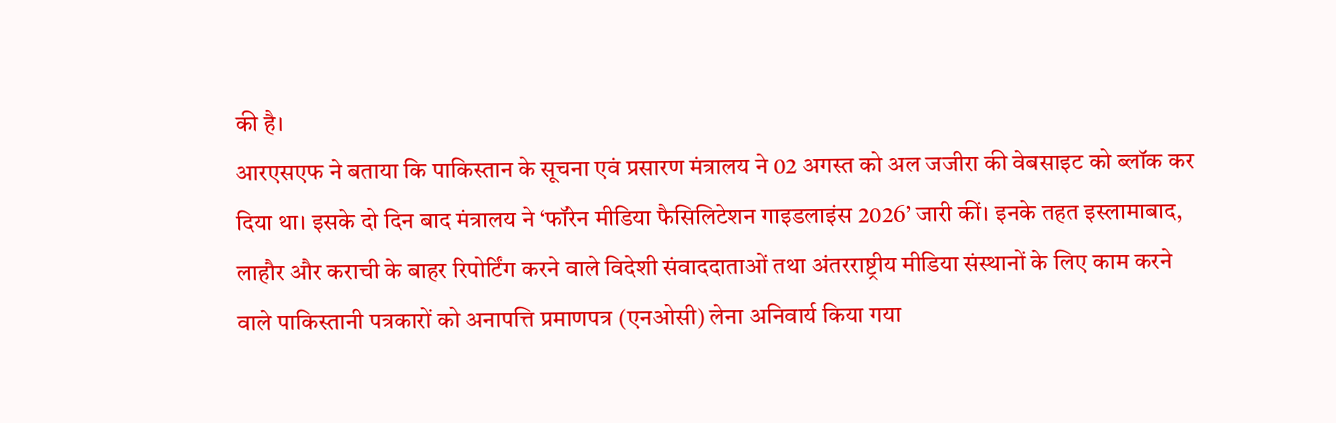की है।
आरएसएफ ने बताया कि पाकिस्तान के सूचना एवं प्रसारण मंत्रालय ने 02 अगस्त को अल जजीरा की वेबसाइट को ब्लॉक कर दिया था। इसके दो दिन बाद मंत्रालय ने ‘फॉरेन मीडिया फैसिलिटेशन गाइडलाइंस 2026’ जारी कीं। इनके तहत इस्लामाबाद, लाहौर और कराची के बाहर रिपोर्टिंग करने वाले विदेशी संवाददाताओं तथा अंतरराष्ट्रीय मीडिया संस्थानों के लिए काम करने वाले पाकिस्तानी पत्रकारों को अनापत्ति प्रमाणपत्र (एनओसी) लेना अनिवार्य किया गया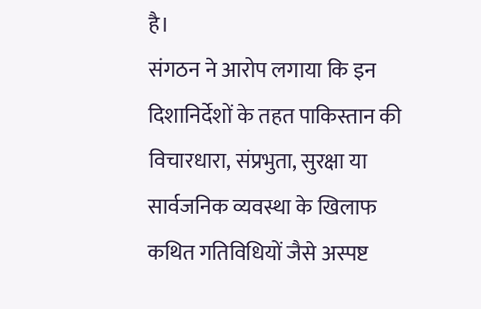है।
संगठन ने आरोप लगाया कि इन दिशानिर्देशों के तहत पाकिस्तान की विचारधारा, संप्रभुता, सुरक्षा या सार्वजनिक व्यवस्था के खिलाफ कथित गतिविधियों जैसे अस्पष्ट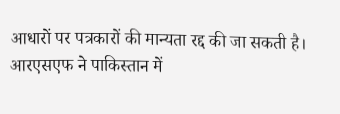आधारों पर पत्रकारों की मान्यता रद्द की जा सकती है।
आरएसएफ ने पाकिस्तान में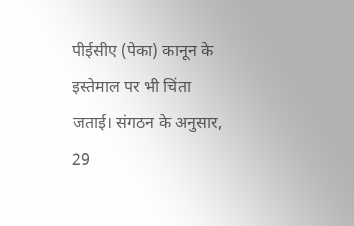पीईसीए (पेका) कानून के इस्तेमाल पर भी चिंता जताई। संगठन के अनुसार, 29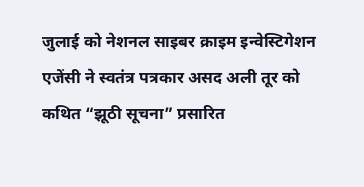जुलाई को नेशनल साइबर क्राइम इन्वेस्टिगेशन एजेंसी ने स्वतंत्र पत्रकार असद अली तूर को कथित “झूठी सूचना” प्रसारित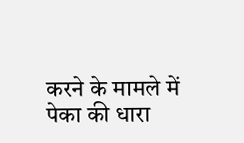करने के मामले में पेका की धारा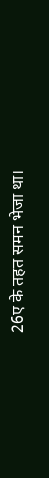26ए के तहत समन भेजा था।